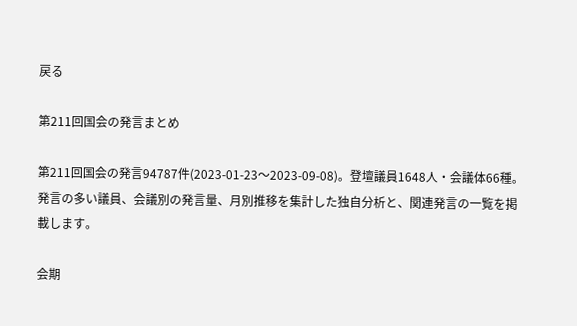戻る

第211回国会の発言まとめ

第211回国会の発言94787件(2023-01-23〜2023-09-08)。登壇議員1648人・会議体66種。発言の多い議員、会議別の発言量、月別推移を集計した独自分析と、関連発言の一覧を掲載します。

会期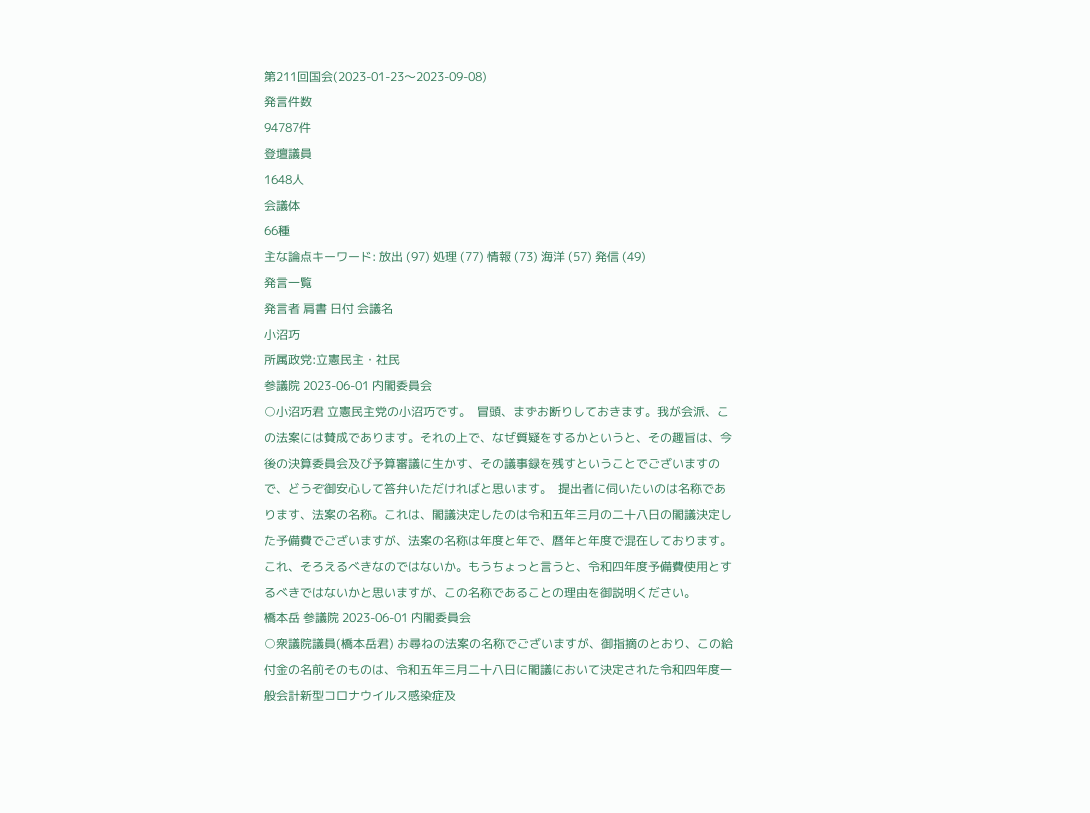第211回国会(2023-01-23〜2023-09-08)
発言件数
94787件
登壇議員
1648人
会議体
66種
主な論点キーワード: 放出 (97) 処理 (77) 情報 (73) 海洋 (57) 発信 (49)
発言一覧
発言者 肩書 日付 会議名
小沼巧
所属政党:立憲民主・社民
参議院 2023-06-01 内閣委員会
○小沼巧君 立憲民主党の小沼巧です。  冒頭、まずお断りしておきます。我が会派、この法案には賛成であります。それの上で、なぜ質疑をするかというと、その趣旨は、今後の決算委員会及び予算審議に生かす、その議事録を残すということでございますので、どうぞ御安心して答弁いただければと思います。  提出者に伺いたいのは名称であります、法案の名称。これは、閣議決定したのは令和五年三月の二十八日の閣議決定した予備費でございますが、法案の名称は年度と年で、暦年と年度で混在しております。これ、そろえるべきなのではないか。もうちょっと言うと、令和四年度予備費使用とするべきではないかと思いますが、この名称であることの理由を御説明ください。
橋本岳 参議院 2023-06-01 内閣委員会
○衆議院議員(橋本岳君) お尋ねの法案の名称でございますが、御指摘のとおり、この給付金の名前そのものは、令和五年三月二十八日に閣議において決定された令和四年度一般会計新型コロナウイルス感染症及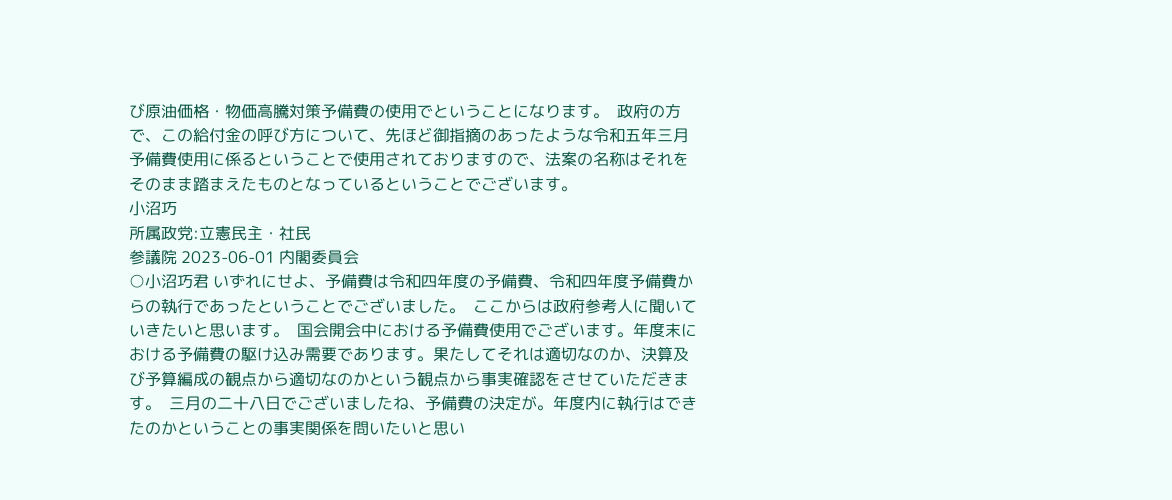び原油価格・物価高騰対策予備費の使用でということになります。  政府の方で、この給付金の呼び方について、先ほど御指摘のあったような令和五年三月予備費使用に係るということで使用されておりますので、法案の名称はそれをそのまま踏まえたものとなっているということでございます。
小沼巧
所属政党:立憲民主・社民
参議院 2023-06-01 内閣委員会
○小沼巧君 いずれにせよ、予備費は令和四年度の予備費、令和四年度予備費からの執行であったということでございました。  ここからは政府参考人に聞いていきたいと思います。  国会開会中における予備費使用でございます。年度末における予備費の駆け込み需要であります。果たしてそれは適切なのか、決算及び予算編成の観点から適切なのかという観点から事実確認をさせていただきます。  三月の二十八日でございましたね、予備費の決定が。年度内に執行はできたのかということの事実関係を問いたいと思い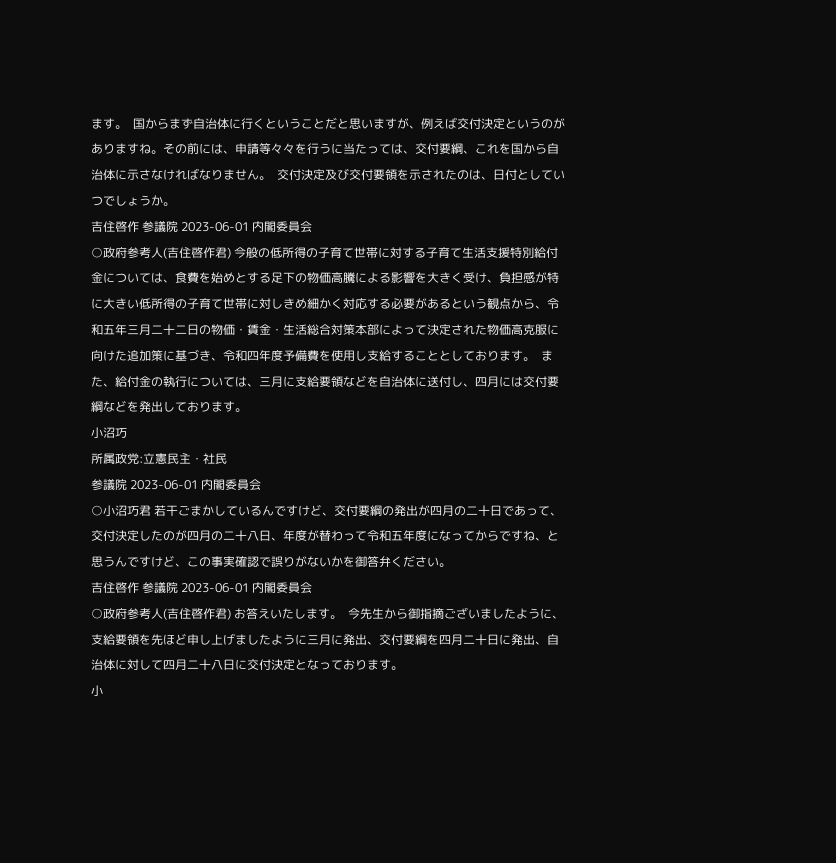ます。  国からまず自治体に行くということだと思いますが、例えば交付決定というのがありますね。その前には、申請等々々を行うに当たっては、交付要綱、これを国から自治体に示さなければなりません。  交付決定及び交付要領を示されたのは、日付としていつでしょうか。
吉住啓作 参議院 2023-06-01 内閣委員会
○政府参考人(吉住啓作君) 今般の低所得の子育て世帯に対する子育て生活支援特別給付金については、食費を始めとする足下の物価高騰による影響を大きく受け、負担感が特に大きい低所得の子育て世帯に対しきめ細かく対応する必要があるという観点から、令和五年三月二十二日の物価・賃金・生活総合対策本部によって決定された物価高克服に向けた追加策に基づき、令和四年度予備費を使用し支給することとしております。  また、給付金の執行については、三月に支給要領などを自治体に送付し、四月には交付要綱などを発出しております。
小沼巧
所属政党:立憲民主・社民
参議院 2023-06-01 内閣委員会
○小沼巧君 若干ごまかしているんですけど、交付要綱の発出が四月の二十日であって、交付決定したのが四月の二十八日、年度が替わって令和五年度になってからですね、と思うんですけど、この事実確認で誤りがないかを御答弁ください。
吉住啓作 参議院 2023-06-01 内閣委員会
○政府参考人(吉住啓作君) お答えいたします。  今先生から御指摘ございましたように、支給要領を先ほど申し上げましたように三月に発出、交付要綱を四月二十日に発出、自治体に対して四月二十八日に交付決定となっております。
小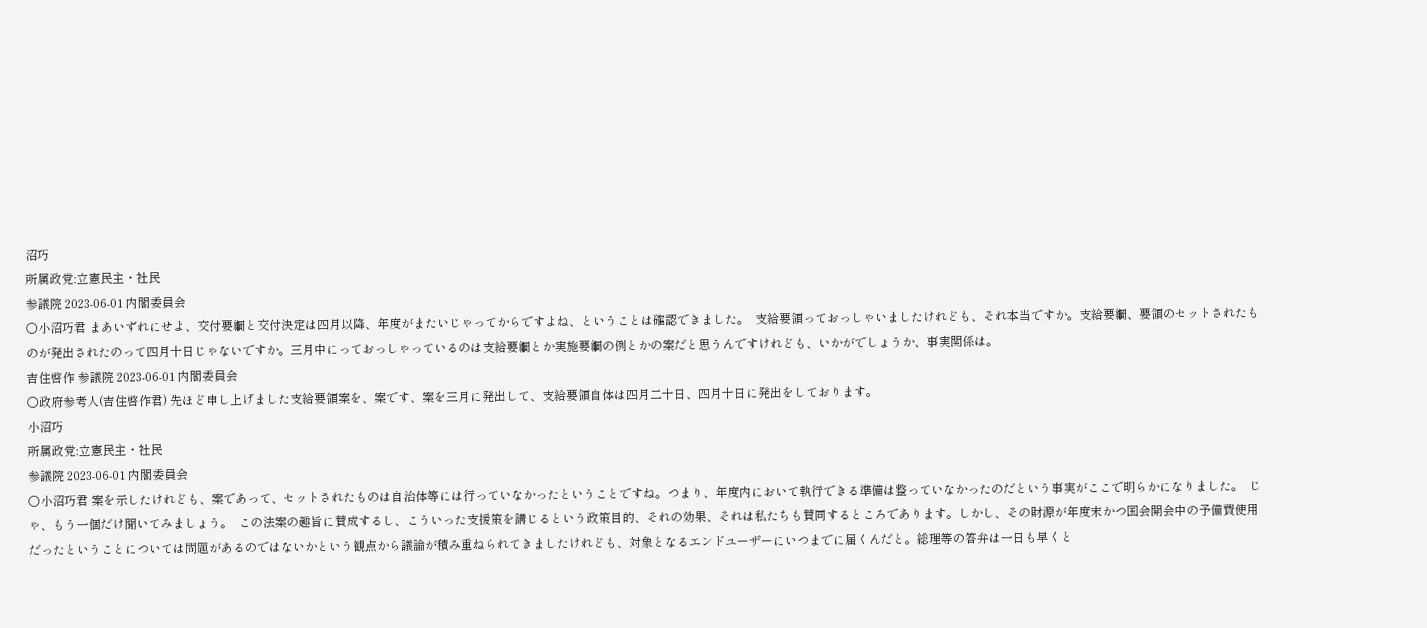沼巧
所属政党:立憲民主・社民
参議院 2023-06-01 内閣委員会
○小沼巧君 まあいずれにせよ、交付要綱と交付決定は四月以降、年度がまたいじゃってからですよね、ということは確認できました。  支給要領っておっしゃいましたけれども、それ本当ですか。支給要綱、要領のセットされたものが発出されたのって四月十日じゃないですか。三月中にっておっしゃっているのは支給要綱とか実施要綱の例とかの案だと思うんですけれども、いかがでしょうか、事実関係は。
吉住啓作 参議院 2023-06-01 内閣委員会
○政府参考人(吉住啓作君) 先ほど申し上げました支給要領案を、案です、案を三月に発出して、支給要領自体は四月二十日、四月十日に発出をしております。
小沼巧
所属政党:立憲民主・社民
参議院 2023-06-01 内閣委員会
○小沼巧君 案を示したけれども、案であって、セットされたものは自治体等には行っていなかったということですね。つまり、年度内において執行できる準備は整っていなかったのだという事実がここで明らかになりました。  じゃ、もう一個だけ聞いてみましょう。  この法案の趣旨に賛成するし、こういった支援策を講じるという政策目的、それの効果、それは私たちも賛同するところであります。しかし、その財源が年度末かつ国会開会中の予備費使用だったということについては問題があるのではないかという観点から議論が積み重ねられてきましたけれども、対象となるエンドユーザーにいつまでに届くんだと。総理等の答弁は一日も早くと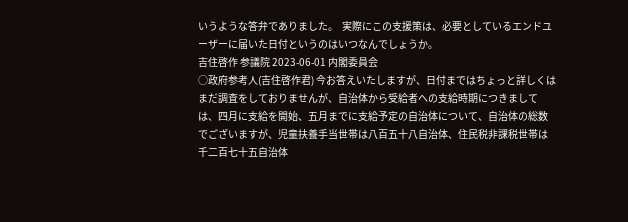いうような答弁でありました。  実際にこの支援策は、必要としているエンドユーザーに届いた日付というのはいつなんでしょうか。
吉住啓作 参議院 2023-06-01 内閣委員会
○政府参考人(吉住啓作君) 今お答えいたしますが、日付まではちょっと詳しくはまだ調査をしておりませんが、自治体から受給者への支給時期につきましては、四月に支給を開始、五月までに支給予定の自治体について、自治体の総数でございますが、児童扶養手当世帯は八百五十八自治体、住民税非課税世帯は千二百七十五自治体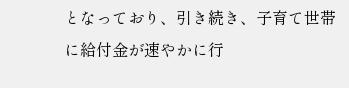となっており、引き続き、子育て世帯に給付金が速やかに行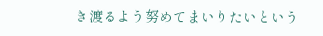き渡るよう努めてまいりたいという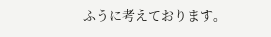ふうに考えております。